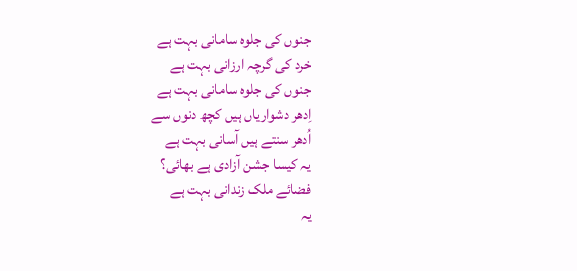جنوں کی جلوہ سامانی بہت ہے
خرد کی گرچہ ارزانی بہت ہے
جنوں کی جلوہ سامانی بہت ہے
اِدھر دشواریاں ہیں کچھ دنوں سے
اُدھر سنتے ہیں آسانی بہت ہے
یہ کیسا جشن آزادی ہے بھائی؟
فضائے ملک زندانی بہت ہے
یہ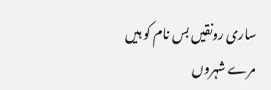ساری رونقیں بس نام کو ہیں
مرے شہروں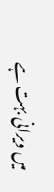میں ویرانی بہت ہے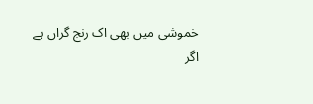خموشی میں بھی اک رنج گراں ہے
اگر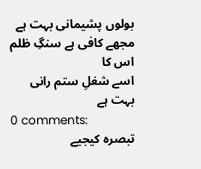بولوں پشیمانی بہت ہے
مجھے کافی ہے سنگِ ظلم اس کا
اسے شغلِ ستم رانی بہت ہے
0 comments:
تبصرہ کیجیے